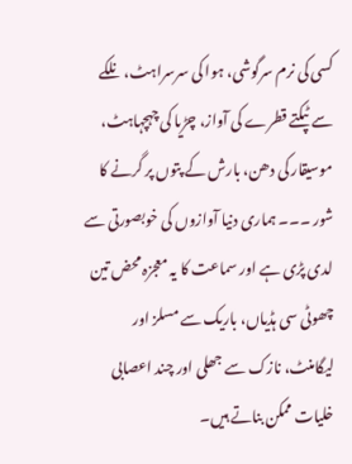کسی کی نرم سرگوشی، ہوا کی سرسراہٹ، نلکے سے ٹپکتے قطرے کی آواز، چڑیا کی چہچہاہٹ، موسیقار کی دھن، بارش کے پتوں پر گرنے کا شور ۔۔۔ ہماری دنیا آوازوں کی خوبصورتی سے لدی پڑی ہے اور سماعت کا یہ معجزہ محض تین چھوٹی سی ہڈیاں، باریک سے مسلز اور لیگامنٹ، نازک سے جھلی اور چند اعصابی خلیات ممکن بناتے ہیں۔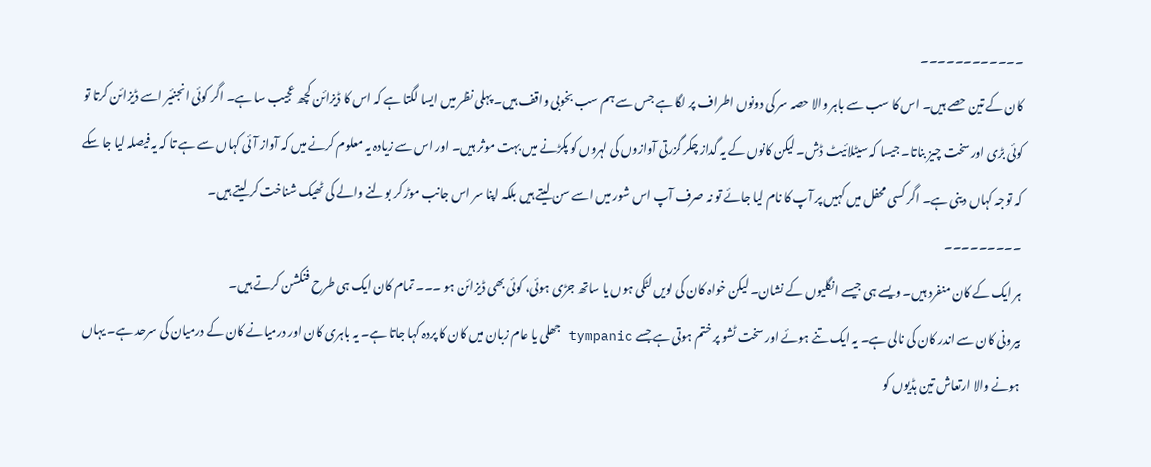۔۔۔۔۔۔۔۔۔۔۔۔
کان کے تین حصے ہیں۔ اس کا سب سے باہر والا حصہ سر کی دونوں اطراف پر لگا ہے جس سے ہم سب بخوبی واقف ہیں۔ پہلی نظر میں ایسا لگتا ہے کہ اس کا ڈیزائن کچھ عجیب سا ہے۔ اگر کوئی انجنئیر اسے ڈیزائن کرتا تو کوئی بڑی اور سخت چیز بناتا۔ جیسا کہ سیٹلائیٹ ڈش۔ لیکن کانوں کے یہ گداز چکر گزرتی آوازوں کی لہروں کو پکڑنے میں بہت موثر ہیں۔ اور اس سے زیادہ یہ معلوم کرنے میں کہ آواز آئی کہاں سے ہے تا کہ یہ فیصلہ لیا جا سکے کہ توجہ کہاں دینی ہے۔ اگر کسی محفل میں کہیں پر آپ کا نام لیا جائے تو نہ صرف آپ اس شور میں اسے سن لیتے ہیں بلکہ اپنا سر اس جانب موڑ کر بولنے والے کی ٹھیک شناخت کر لیتے ہیں۔
۔۔۔۔۔۔۔۔۔
ہر ایک کے کان منفرد ہیں۔ ویسے ہی جیسے انگلیوں کے نشان۔ لیکن خواہ کان کی لویں لٹکی ہوں یا ساتھ جڑی ہوئی، کوئی بھی ڈیزائن ہو ۔۔۔ تمام کان ایک ہی طرح فنکشن کرتے ہیں۔
بیرونی کان سے اندر کان کی نالی ہے۔ یہ ایک تنے ہوئے اور سخت ٹشو پر ختم ہوتی ہے جسے tympanic جھلی یا عام زبان میں کان کا پردہ کہا جاتا ہے۔ یہ باہری کان اور درمیانے کان کے درمیان کی سرحد ہے۔ یہاں ہونے والا ارتعاش تین ہڈیوں کو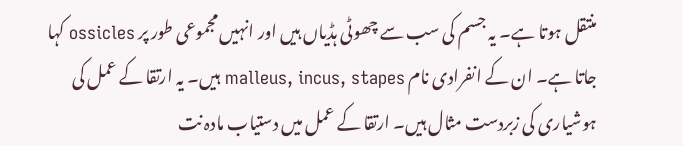منتقل ہوتا ہے۔ یہ جسم کی سب سے چھوٹی ہڈیاں ہیں اور انہیں مجموعی طور پر ossicles کہا جاتا ہے۔ ان کے انفرادی نام malleus, incus, stapes ہیں۔ یہ ارتقا کے عمل کی ہوشیاری کی زبردست مثال ہیں۔ ارتقا کے عمل میں دستیاب مادہ نت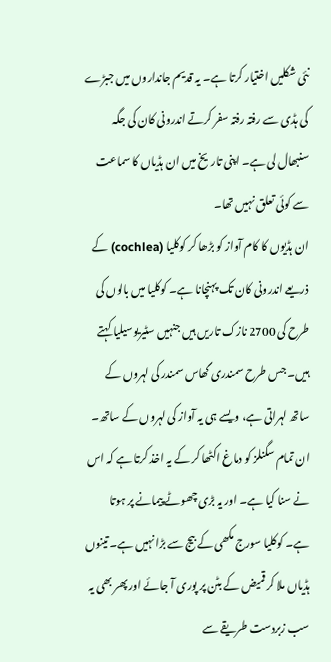نئی شکلیں اختیار کرتا ہے۔ یہ قدیم جانداروں میں جبڑے کی ہڈی سے رفتہ رفتہ سفر کرتے اندرونی کان کی جگہ سنبھال لی ہے۔ اپنی تاریخ میں ان ہڈیاں کا سماعت سے کوئی تعلق نہیں تھا۔
ان ہڈیوں کا کام آواز کو بڑھا کر کوکلیا (cochlea) کے ذریعے اندرونی کان تک پہنچانا ہے۔ کوکلیا میں بالوں کی طرح کی 2700 نازک تاریں ہیں جنہیں سٹیریوسیلیا کہتے ہیں۔ جس طرح سمندری گھاس سمندر کی لہروں کے ساتھ لہراتی ہے، ویسے ہی یہ آواز کی لہروں کے ساتھ۔
ان تمام سگنلز کو دماغ اکٹھا کر کے یہ اخذ کرتا ہے کہ اس نے سنا کیا ہے۔ اور یہ بڑی چھوٹے پیمانے پر ہوتا ہے۔ کوکلیا سورج مکھی کے بیج سے بڑا نہیں ہے۔ تینوں ہڈیاں ملا کر قمیض کے بٹن پر پوری آ جائے اور پھر بھی یہ سب زبردست طریقے سے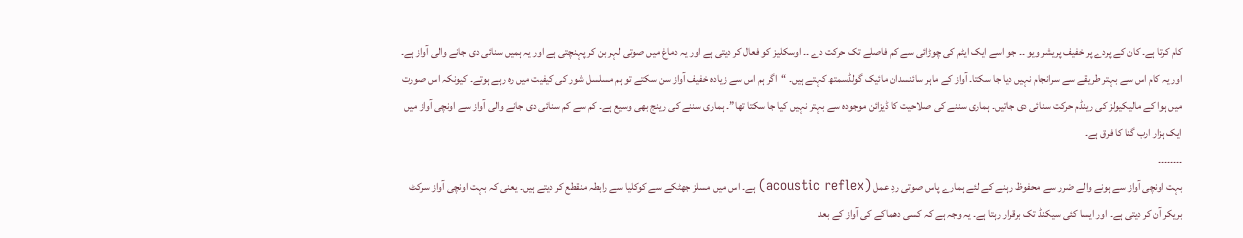کام کرتا ہے۔ کان کے پردے پر خفیف پریشر ویو ۔۔ جو اسے ایک ایٹم کی چوڑائی سے کم فاصلے تک حرکت دے ۔۔ اوسکلیز کو فعال کر دیتی ہے اور یہ دماغ میں صوتی لہر بن کر پہنچتی ہے اور یہ ہمیں سنائی دی جانے والی آواز ہے۔
اور یہ کام اس سے بہتر طریقے سے سرانجام نہیں دیا جا سکتا۔ آواز کے ماہر سائنسدان مائیک گولڈسمتھ کہتے ہیں۔ “اگر ہم اس سے زیادہ خفیف آواز سن سکتے تو ہم مسلسل شور کی کیفیت میں رہ رہے ہوتے۔ کیونکہ اس صورت میں ہوا کے مالیکیولز کی رینڈم حرکت سنائی دی جاتیں۔ ہماری سننے کی صلاحیت کا ڈیزائن موجودہ سے بہتر نہیں کیا جا سکتا تھا”۔ ہماری سننے کی رینج بھی وسیع ہے۔ کم سے کم سنائی دی جانے والی آواز سے اونچی آواز میں ایک ہزار ارب گنا کا فرق ہے۔
۔۔۔۔۔۔۔۔
بہت اونچی آواز سے ہونے والے ضرر سے محفوظ رہنے کے لئے ہمارے پاس صوتی ردِ عمل (acoustic reflex) ہے۔ اس میں مسلز جھٹکے سے کوکلیا سے رابطہ منقطع کر دیتے ہیں۔ یعنی کہ بہت اونچی آواز سرکٹ بریکر آن کر دیتی ہے۔ اور ایسا کئی سیکنڈ تک برقرار رہتا ہے۔ یہ وجہ ہے کہ کسی دھماکے کی آواز کے بعد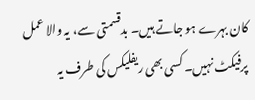کان بہرے ہو جاتے ہیں۔ بدقسمتی سے، یہ والا عمل پرفیکٹ نہیں۔ کسی بھی ریفلیکس کی طرف یہ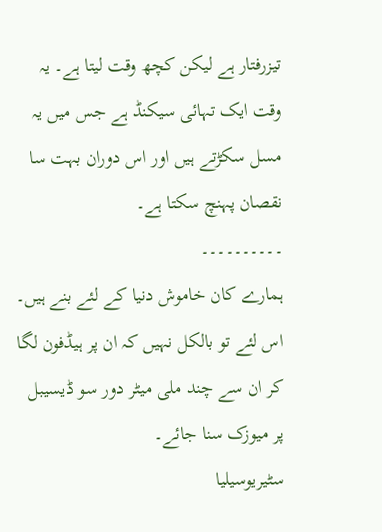تیزرفتار ہے لیکن کچھ وقت لیتا ہے۔ یہ وقت ایک تہائی سیکنڈ ہے جس میں یہ مسل سکڑتے ہیں اور اس دوران بہت سا نقصان پہنچ سکتا ہے۔
۔۔۔۔۔۔۔۔۔۔
ہمارے کان خاموش دنیا کے لئے بنے ہیں۔ اس لئے تو بالکل نہیں کہ ان پر ہیڈفون لگا کر ان سے چند ملی میٹر دور سو ڈیسیبل پر میوزک سنا جائے۔
سٹیریوسیلیا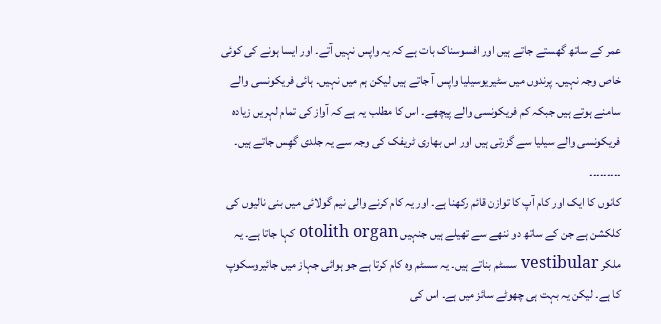عمر کے ساتھ گھستے جاتے ہیں اور افسوسناک بات ہے کہ یہ واپس نہیں آتے۔ اور ایسا ہونے کی کوئی خاص وجہ نہیں۔ پرندوں میں سٹیریوسیلیا واپس آ جاتے ہیں لیکن ہم میں نہیں۔ ہائی فریکونسی والے سامنے ہوتے ہیں جبکہ کم فریکونسی والے پیچھے۔ اس کا مطلب یہ ہے کہ آواز کی تمام لہریں زیادہ فریکونسی والے سیلیا سے گزرتی ہیں اور اس بھاری ٹریفک کی وجہ سے یہ جلدی گھِس جاتے ہیں۔
۔۔۔۔۔۔۔۔۔
کانوں کا ایک اور کام آپ کا توازن قائم رکھنا ہے۔ اور یہ کام کرنے والی نیم گولائی میں بنی نالیوں کی کلکشن ہے جن کے ساتھ دو ننھے سے تھیلے ہیں جنہیں otolith organ کہا جاتا ہے۔ یہ ملکر vestibular سسٹم بناتے ہیں۔ یہ سسٹم وہ کام کرتا ہے جو ہوائی جہاز میں جائیروسکوپ کا ہے۔ لیکن یہ بہت ہی چھوٹے سائز میں ہے۔ اس کی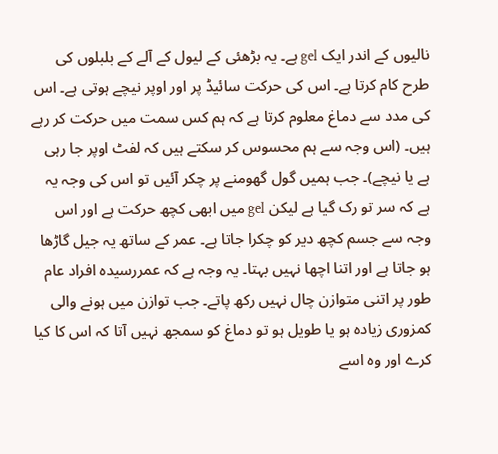نالیوں کے اندر ایک gel ہے۔ یہ بڑھئی کے لیول کے آلے کے بلبلوں کی طرح کام کرتا ہے۔ اس کی حرکت سائیڈ پر اور اوپر نیچے ہوتی ہے۔ اس کی مدد سے دماغ معلوم کرتا ہے کہ ہم کس سمت میں حرکت کر رہے ہیں۔ (اس وجہ سے ہم محسوس کر سکتے ہیں کہ لفٹ اوپر جا رہی ہے یا نیچے)۔ جب ہمیں گول گھومنے پر چکر آئیں تو اس کی وجہ یہ ہے کہ سر تو رک گیا ہے لیکن gel میں ابھی کچھ حرکت ہے اور اس وجہ سے جسم کچھ دیر کو چکرا جاتا ہے۔ عمر کے ساتھ یہ جیل گاڑھا ہو جاتا ہے اور اتنا اچھا نہیں بہتا۔ یہ وجہ ہے کہ عمررسیدہ افراد عام طور پر اتنی متوازن چال نہیں رکھ پاتے۔ جب توازن میں ہونے والی کمزوری زیادہ ہو یا طویل ہو تو دماغ کو سمجھ نہیں آتا کہ اس کا کیا کرے اور وہ اسے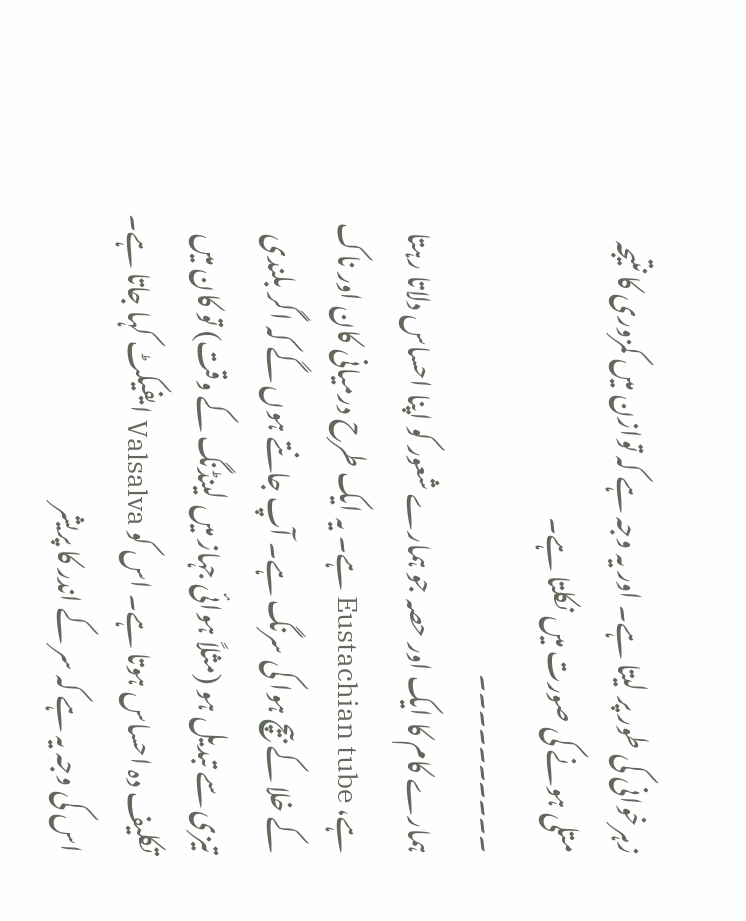زہرخوانی کی طور پر لیتا ہے۔ اور یہ وجہ ہے کہ توازن میں کمزوری کا نتیجہ متلی ہونے کی صورت میں نکلتا ہے۔
۔۔۔۔۔۔۔۔۔۔
ہمارے کام کا ایک اور حصہ جو ہمارے شعور کو اپنا احساس دلاتا رہتا ہے، Eustachian tube ہے۔ یہ ایک طرح درمیانی کان اور ناک کے خلا کے بیچ ہوا کی سرنگ ہے۔ آپ جانتے ہوں گے کہ اگر بلندی تیزی سے تبدیل ہو (مثلاً ہوائی جہاز میں لینڈنگ کے وقت) تو کان میں تکلیف دہ احساس ہوتا ہے۔ اس کو Valsalva ایفیکٹ کہا جاتا ہے۔ اس کی وجہ یہ ہے کہ سر کے اندر کا پریشر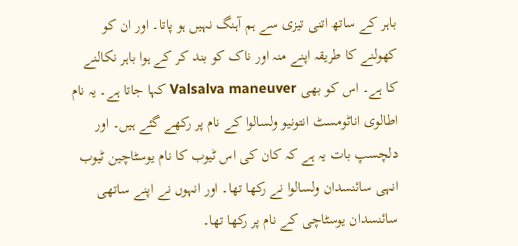باہر کے ساتھ اتنی تیزی سے ہم آہنگ نہیں ہو پاتا۔ اور ان کو کھولنے کا طریقہ اپنے منہ اور ناک کو بند کر کے ہوا باہر نکالنے کا ہے۔ اس کو بھی Valsalva maneuver کہا جاتا ہے۔ یہ نام اطالوی اناٹومسٹ انتونیو ولسالوا کے نام پر رکھے گئے ہیں۔ اور دلچسپ بات یہ ہے کہ کان کی اس ٹیوب کا نام یوسٹاچین ٹیوب انہی سائنسدان ولسالوا نے رکھا تھا۔ اور انہوں نے اپنے ساتھی سائنسدان یوسٹاچی کے نام پر رکھا تھا۔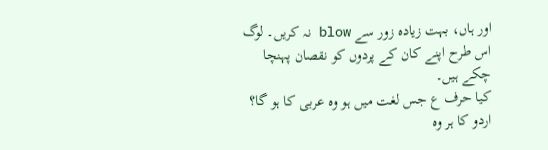اور ہاں، بہت زیادہ زور سے blow نہ کریں۔ لوگ اس طرح اپنے کان کے پردوں کو نقصان پہنچا چکے ہیں۔
کیا حرف ع جس لغت میں ہو وہ عربی کا ہو گا؟
اردو کا ہر وہ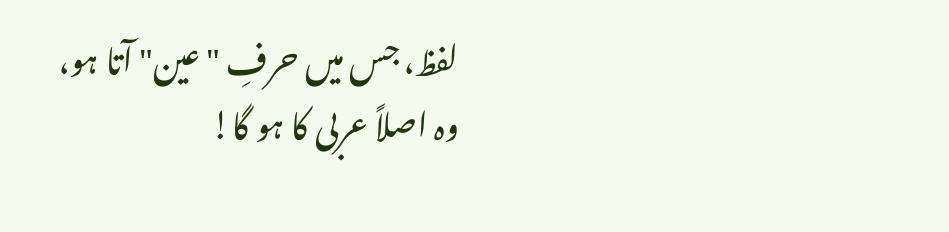لفظ، جس میں حرفِ "عین" آتا ہو، وہ اصلاً عربی کا ہو گا!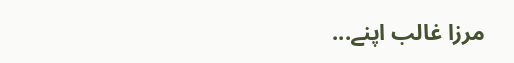مرزا غالب اپنے...